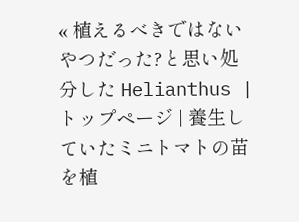« 植えるべきではないやつだった?と思い処分した Helianthus | トップページ | 養生していたミニトマトの苗を植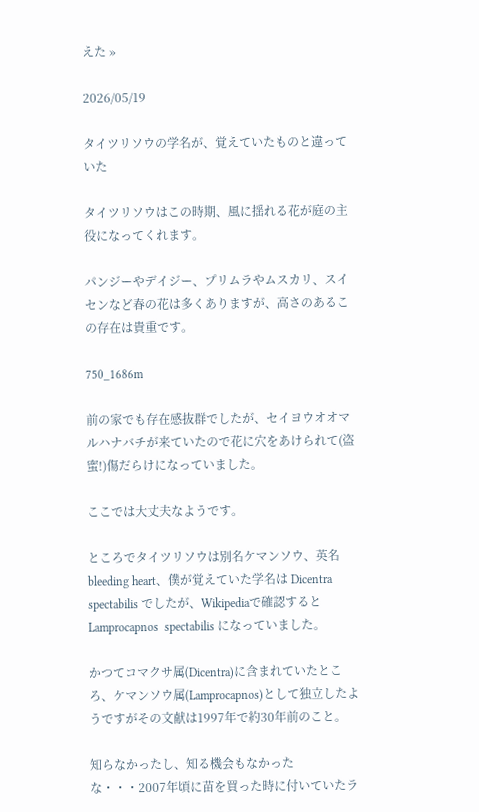えた »

2026/05/19

タイツリソウの学名が、覚えていたものと違っていた

タイツリソウはこの時期、風に揺れる花が庭の主役になってくれます。

パンジーやデイジー、プリムラやムスカリ、スイセンなど春の花は多くありますが、高さのあるこの存在は貴重です。

750_1686m

前の家でも存在感抜群でしたが、セイヨウオオマルハナバチが来ていたので花に穴をあけられて(盗蜜!)傷だらけになっていました。

ここでは大丈夫なようです。

ところでタイツリソウは別名ケマンソウ、英名 bleeding heart、僕が覚えていた学名は Dicentra spectabilis でしたが、Wikipediaで確認すると Lamprocapnos  spectabilis になっていました。

かつてコマクサ属(Dicentra)に含まれていたところ、ケマンソウ属(Lamprocapnos)として独立したようですがその文献は1997年で約30年前のこと。

知らなかったし、知る機会もなかったな・・・2007年頃に苗を買った時に付いていたラ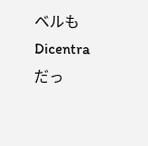ベルも Dicentra だっ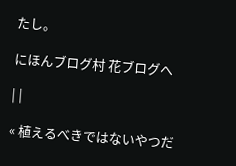たし。

にほんブログ村 花ブログへ

| |

« 植えるべきではないやつだ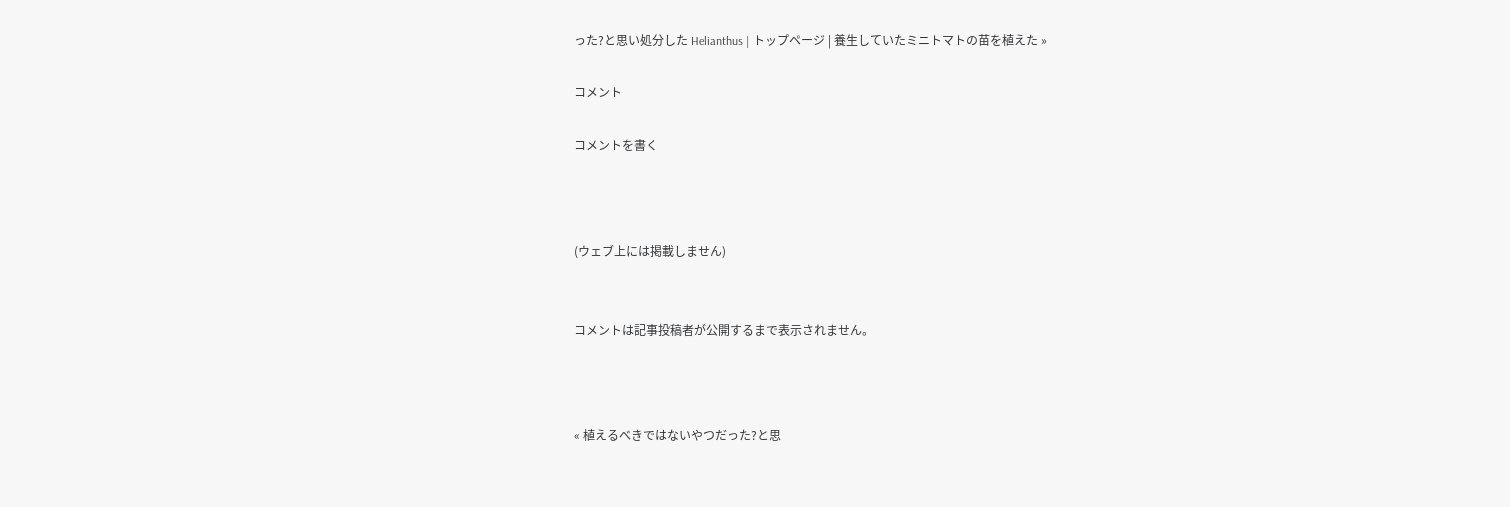った?と思い処分した Helianthus | トップページ | 養生していたミニトマトの苗を植えた »

コメント

コメントを書く



(ウェブ上には掲載しません)


コメントは記事投稿者が公開するまで表示されません。



« 植えるべきではないやつだった?と思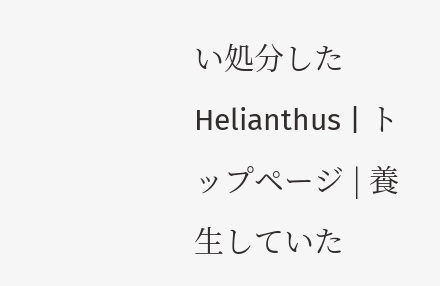い処分した Helianthus | トップページ | 養生していた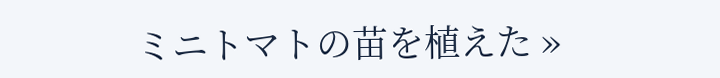ミニトマトの苗を植えた »